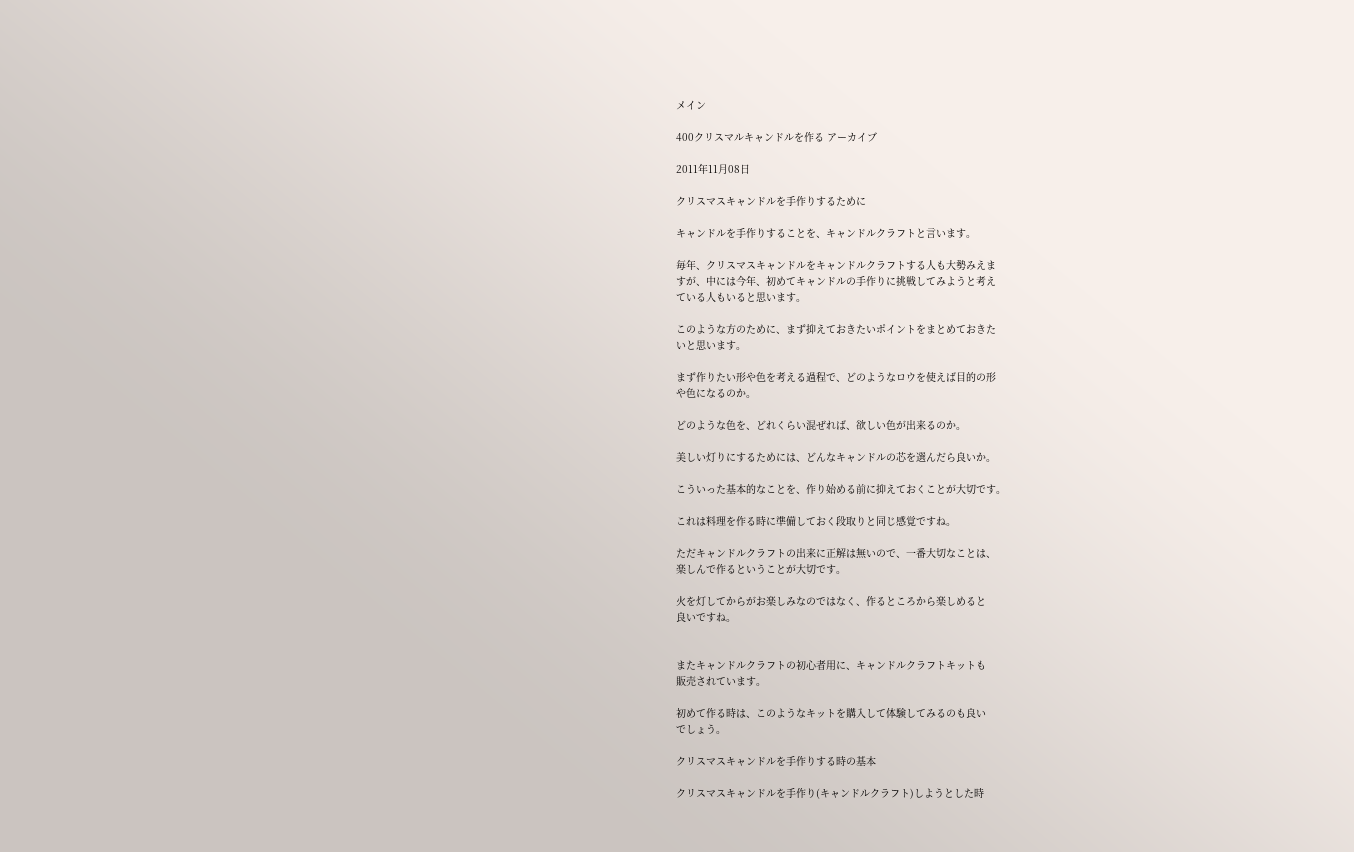メイン

400クリスマルキャンドルを作る アーカイブ

2011年11月08日

クリスマスキャンドルを手作りするために

キャンドルを手作りすることを、キャンドルクラフトと言います。

毎年、クリスマスキャンドルをキャンドルクラフトする人も大勢みえま
すが、中には今年、初めてキャンドルの手作りに挑戦してみようと考え
ている人もいると思います。

このような方のために、まず抑えておきたいポイントをまとめておきた
いと思います。

まず作りたい形や色を考える過程で、どのようなロウを使えば目的の形
や色になるのか。

どのような色を、どれくらい混ぜれば、欲しい色が出来るのか。

美しい灯りにするためには、どんなキャンドルの芯を選んだら良いか。

こういった基本的なことを、作り始める前に抑えておくことが大切です。

これは料理を作る時に準備しておく段取りと同じ感覚ですね。

ただキャンドルクラフトの出来に正解は無いので、一番大切なことは、
楽しんで作るということが大切です。

火を灯してからがお楽しみなのではなく、作るところから楽しめると
良いですね。


またキャンドルクラフトの初心者用に、キャンドルクラフトキットも
販売されています。

初めて作る時は、このようなキットを購入して体験してみるのも良い
でしょう。

クリスマスキャンドルを手作りする時の基本

クリスマスキャンドルを手作り(キャンドルクラフト)しようとした時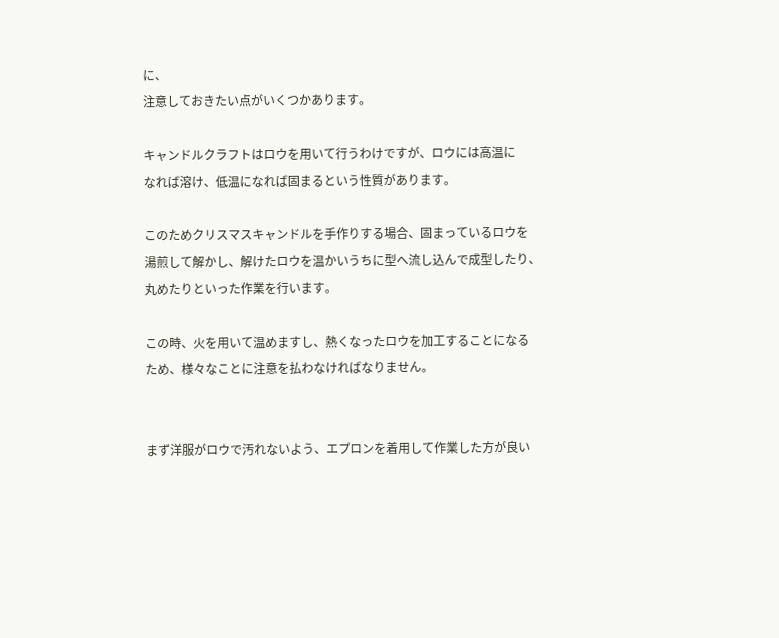に、
注意しておきたい点がいくつかあります。

キャンドルクラフトはロウを用いて行うわけですが、ロウには高温に
なれば溶け、低温になれば固まるという性質があります。

このためクリスマスキャンドルを手作りする場合、固まっているロウを
湯煎して解かし、解けたロウを温かいうちに型へ流し込んで成型したり、
丸めたりといった作業を行います。

この時、火を用いて温めますし、熱くなったロウを加工することになる
ため、様々なことに注意を払わなければなりません。


まず洋服がロウで汚れないよう、エプロンを着用して作業した方が良い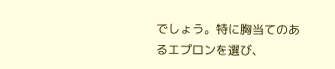でしょう。特に胸当てのあるエプロンを選び、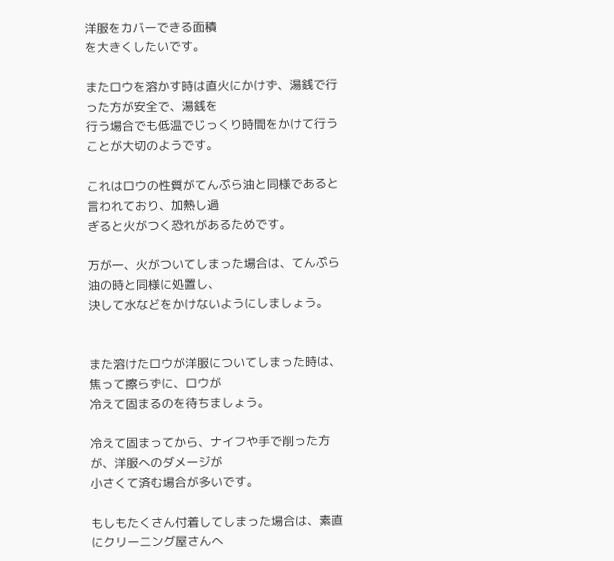洋服をカバーできる面積
を大きくしたいです。

またロウを溶かす時は直火にかけず、湯銭で行った方が安全で、湯銭を
行う場合でも低温でじっくり時間をかけて行うことが大切のようです。

これはロウの性質がてんぷら油と同様であると言われており、加熱し過
ぎると火がつく恐れがあるためです。

万が一、火がついてしまった場合は、てんぷら油の時と同様に処置し、
決して水などをかけないようにしましょう。


また溶けたロウが洋服についてしまった時は、焦って擦らずに、ロウが
冷えて固まるのを待ちましょう。

冷えて固まってから、ナイフや手で削った方が、洋服へのダメージが
小さくて済む場合が多いです。

もしもたくさん付着してしまった場合は、素直にクリーニング屋さんへ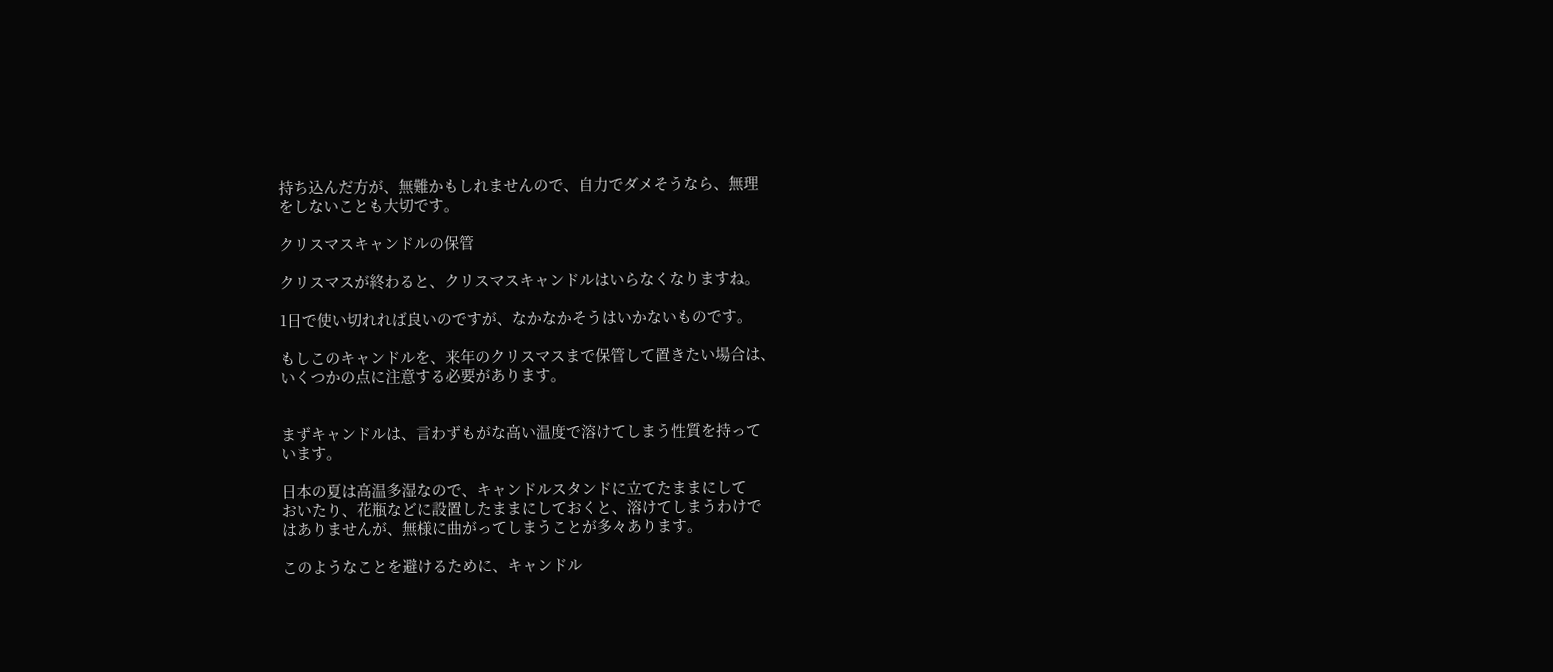持ち込んだ方が、無難かもしれませんので、自力でダメそうなら、無理
をしないことも大切です。

クリスマスキャンドルの保管

クリスマスが終わると、クリスマスキャンドルはいらなくなりますね。

1日で使い切れれば良いのですが、なかなかそうはいかないものです。

もしこのキャンドルを、来年のクリスマスまで保管して置きたい場合は、
いくつかの点に注意する必要があります。


まずキャンドルは、言わずもがな高い温度で溶けてしまう性質を持って
います。

日本の夏は高温多湿なので、キャンドルスタンドに立てたままにして
おいたり、花瓶などに設置したままにしておくと、溶けてしまうわけで
はありませんが、無様に曲がってしまうことが多々あります。

このようなことを避けるために、キャンドル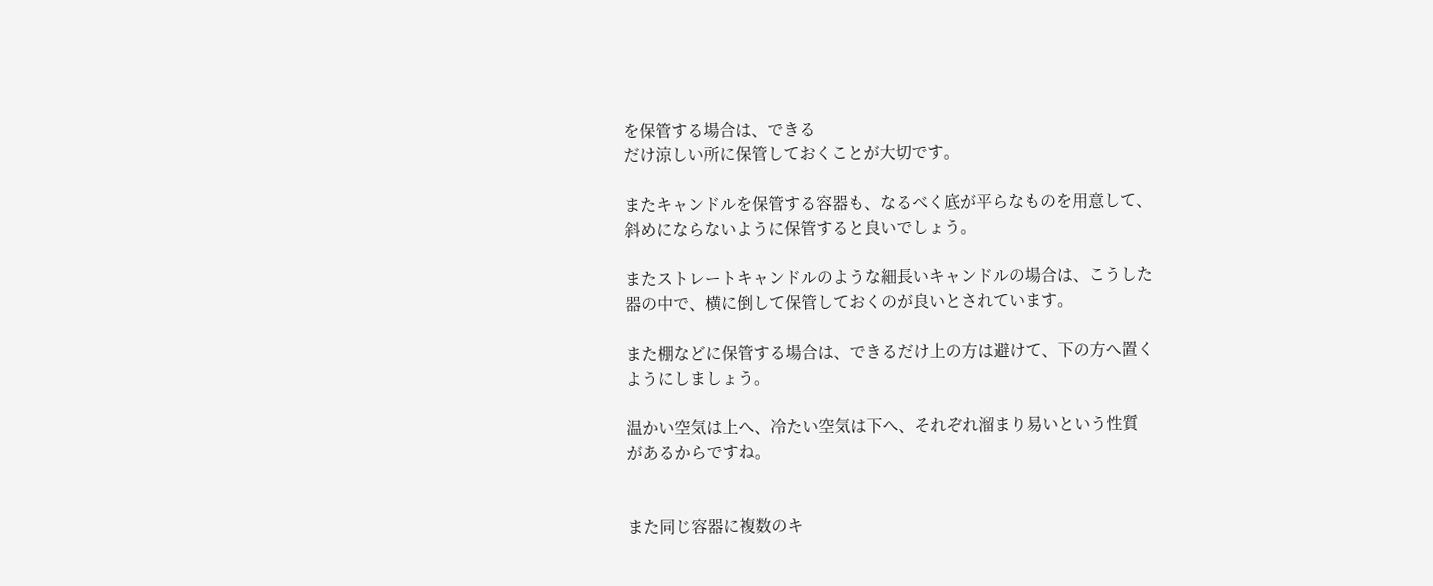を保管する場合は、できる
だけ涼しい所に保管しておくことが大切です。

またキャンドルを保管する容器も、なるべく底が平らなものを用意して、
斜めにならないように保管すると良いでしょう。

またストレートキャンドルのような細長いキャンドルの場合は、こうした
器の中で、横に倒して保管しておくのが良いとされています。

また棚などに保管する場合は、できるだけ上の方は避けて、下の方へ置く
ようにしましょう。

温かい空気は上へ、冷たい空気は下へ、それぞれ溜まり易いという性質
があるからですね。


また同じ容器に複数のキ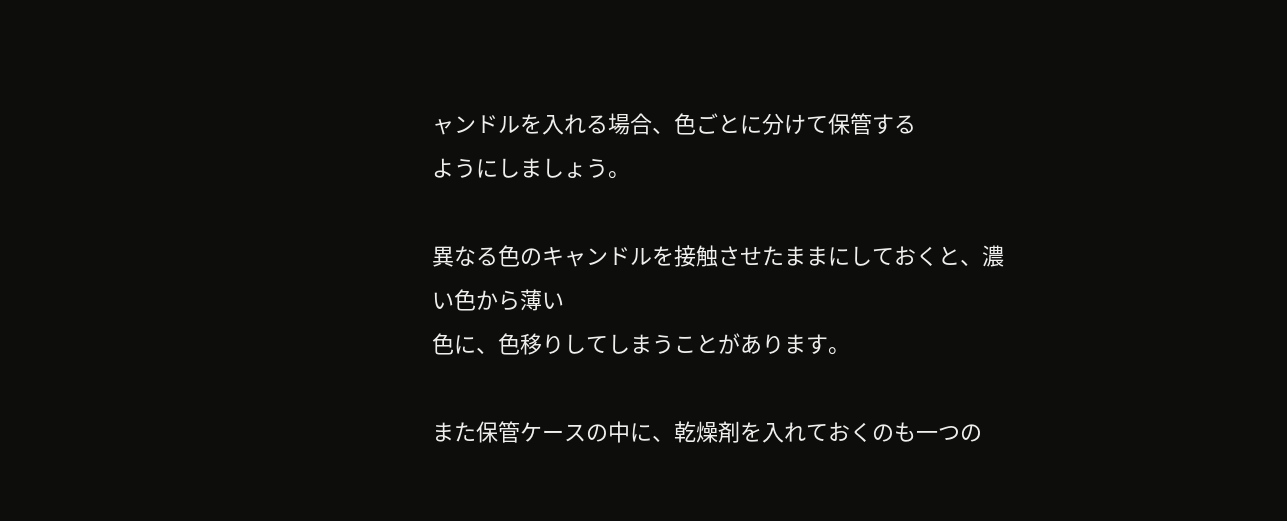ャンドルを入れる場合、色ごとに分けて保管する
ようにしましょう。

異なる色のキャンドルを接触させたままにしておくと、濃い色から薄い
色に、色移りしてしまうことがあります。

また保管ケースの中に、乾燥剤を入れておくのも一つの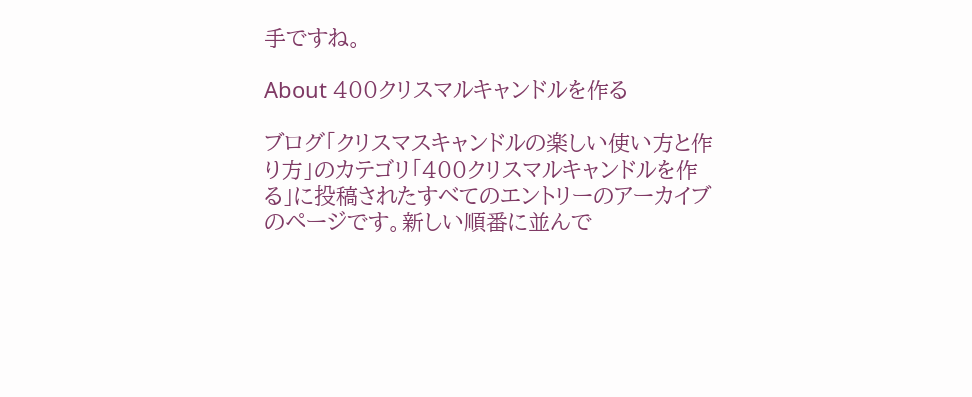手ですね。

About 400クリスマルキャンドルを作る

ブログ「クリスマスキャンドルの楽しい使い方と作り方」のカテゴリ「400クリスマルキャンドルを作る」に投稿されたすべてのエントリーのアーカイブのページです。新しい順番に並んで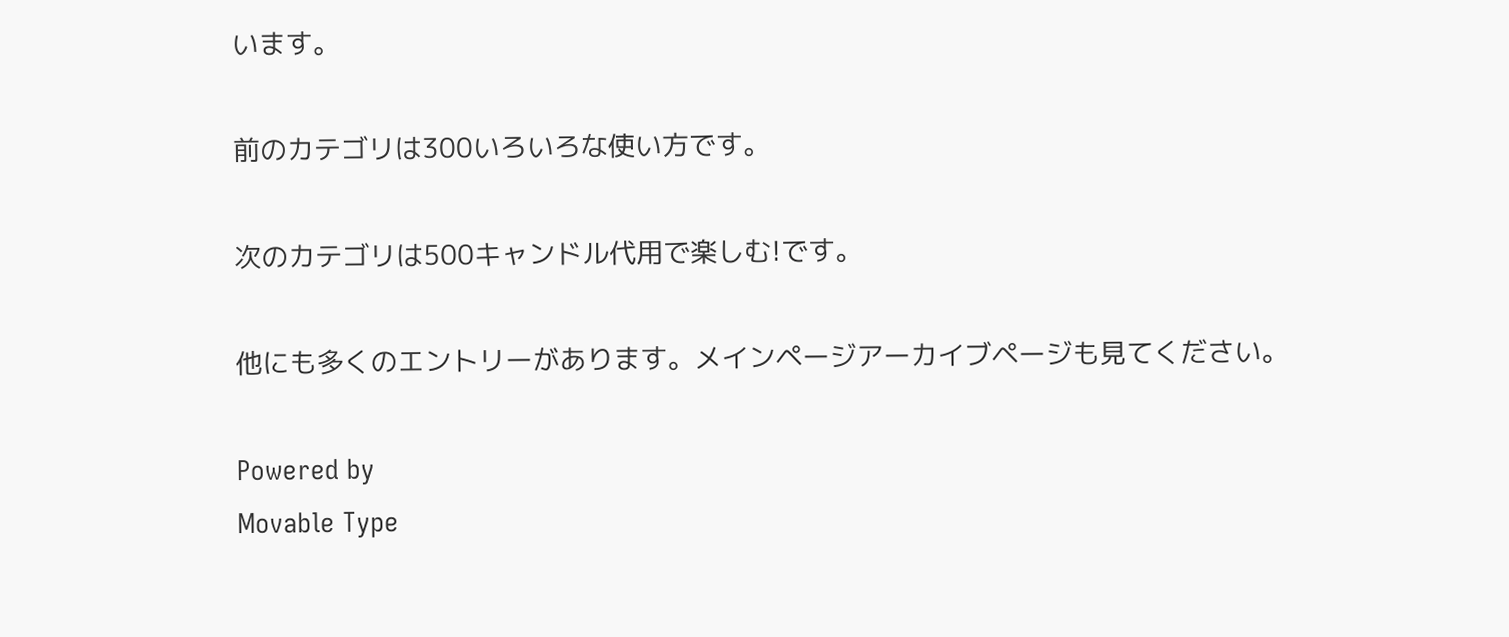います。

前のカテゴリは300いろいろな使い方です。

次のカテゴリは500キャンドル代用で楽しむ!です。

他にも多くのエントリーがあります。メインページアーカイブページも見てください。

Powered by
Movable Type